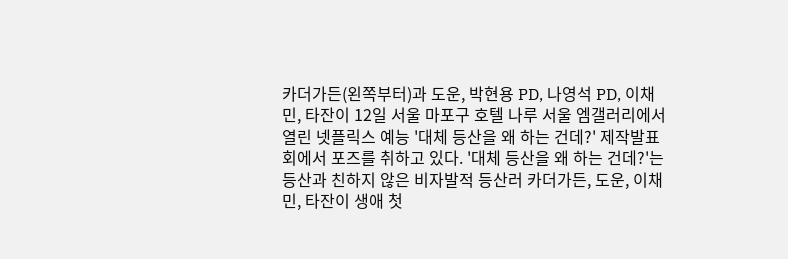카더가든(왼쪽부터)과 도운, 박현용 PD, 나영석 PD, 이채민, 타잔이 12일 서울 마포구 호텔 나루 서울 엠갤러리에서 열린 넷플릭스 예능 '대체 등산을 왜 하는 건데?' 제작발표회에서 포즈를 취하고 있다. '대체 등산을 왜 하는 건데?'는 등산과 친하지 않은 비자발적 등산러 카더가든, 도운, 이채민, 타잔이 생애 첫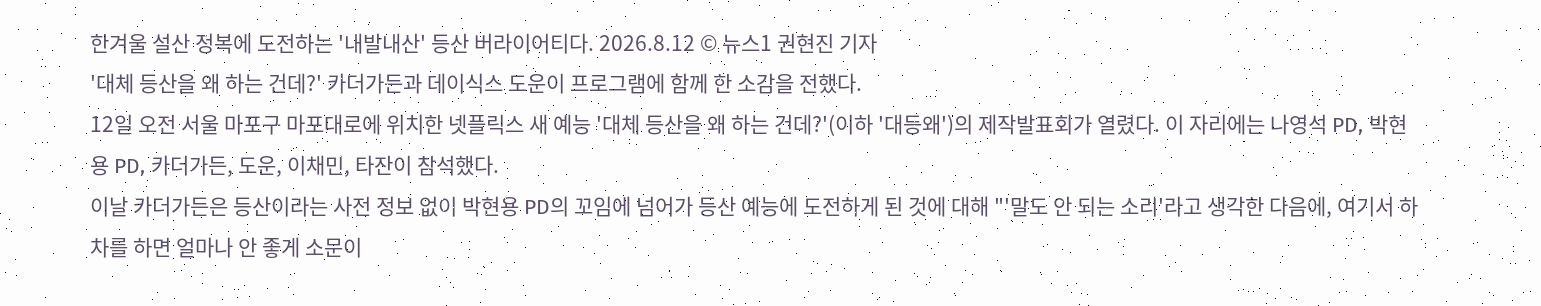한겨울 설산 정복에 도전하는 '내발내산' 등산 버라이어티다. 2026.8.12 © 뉴스1 권현진 기자
'대체 등산을 왜 하는 건데?' 카더가든과 데이식스 도운이 프로그램에 함께 한 소감을 전했다.
12일 오전 서울 마포구 마포대로에 위치한 넷플릭스 새 예능 '대체 등산을 왜 하는 건데?'(이하 '대등왜')의 제작발표회가 열렸다. 이 자리에는 나영석 PD, 박현용 PD, 카더가든, 도운, 이채민, 타잔이 참석했다.
이날 카더가든은 등산이라는 사전 정보 없이 박현용 PD의 꼬임에 넘어가 등산 예능에 도전하게 된 것에 대해 "'말도 안 되는 소리'라고 생각한 다음에, 여기서 하차를 하면 얼마나 안 좋게 소문이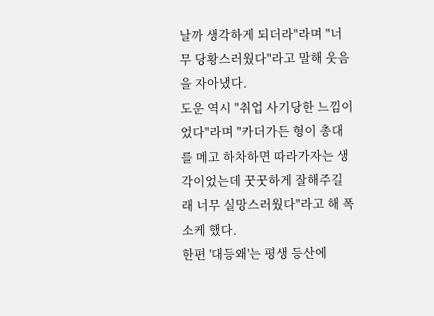날까 생각하게 되더라"라며 "너무 당황스러웠다"라고 말해 웃음을 자아냈다.
도운 역시 "취업 사기당한 느낌이었다"라며 "카더가든 형이 총대를 메고 하차하면 따라가자는 생각이었는데 꿋꿋하게 잘해주길래 너무 실망스러웠다"라고 해 폭소케 했다.
한편 '대등왜'는 평생 등산에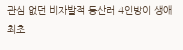관심 없던 비자발적 등산러 4인방이 생애 최초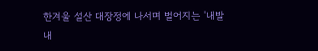한겨울 설산 대장정에 나서며 벌어지는 '내발내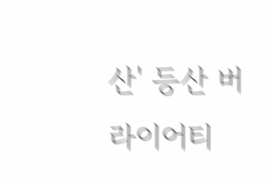산' 등산 버라이어티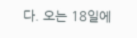다. 오는 18일에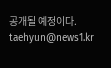공개될 예정이다.
taehyun@news1.kr